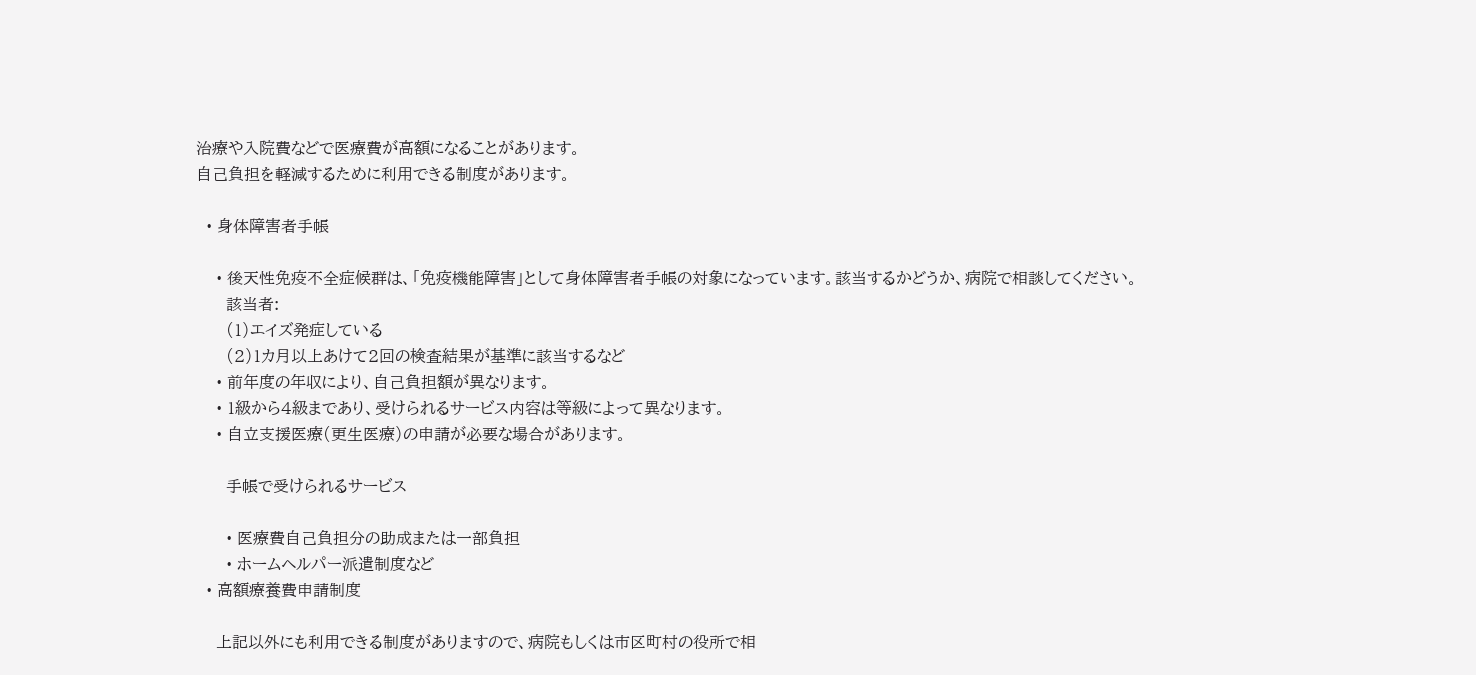治療や入院費などで医療費が高額になることがあります。
自己負担を軽減するために利用できる制度があります。

  • 身体障害者手帳

    • 後天性免疫不全症候群は、「免疫機能障害」として身体障害者手帳の対象になっています。該当するかどうか、病院で相談してください。
      該当者:
      (1)エイズ発症している
      (2)1カ月以上あけて2回の検査結果が基準に該当するなど
    • 前年度の年収により、自己負担額が異なります。
    • 1級から4級まであり、受けられるサービス内容は等級によって異なります。
    • 自立支援医療(更生医療)の申請が必要な場合があります。

      手帳で受けられるサービス

      • 医療費自己負担分の助成または一部負担
      • ホームヘルパー派遣制度など
  • 高額療養費申請制度

    上記以外にも利用できる制度がありますので、病院もしくは市区町村の役所で相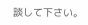談して下さい。